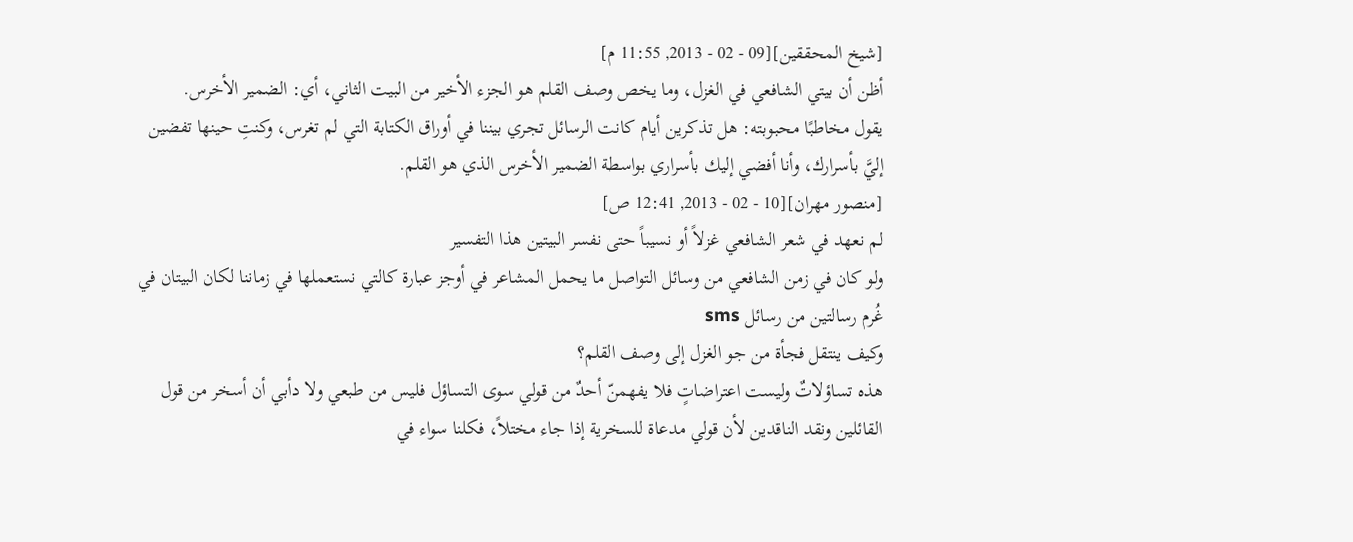[شيخ المحققين][09 - 02 - 2013, 11:55 م]
أظن أن بيتي الشافعي في الغزل، وما يخص وصف القلم هو الجزء الأخير من البيت الثاني، أي: الضمير الأخرس.
يقول مخاطبًا محبوبته: هل تذكرين أيام كانت الرسائل تجري بيننا في أوراق الكتابة التي لم تغرس، وكنتِ حينها تفضين إليَّ بأسرارك، وأنا أفضي إليك بأسراري بواسطة الضمير الأخرس الذي هو القلم.
[منصور مهران][10 - 02 - 2013, 12:41 ص]
لم نعهد في شعر الشافعي غزلاً أو نسيباً حتى نفسر البيتين هذا التفسير
ولو كان في زمن الشافعي من وسائل التواصل ما يحمل المشاعر في أوجز عبارة كالتي نستعملها في زماننا لكان البيتان في غُرم رسالتين من رسائل sms
وكيف ينتقل فجأة من جو الغزل إلى وصف القلم؟
هذه تساؤلاتٌ وليست اعتراضاتٍ فلا يفهمنّ أحدٌ من قولي سوى التساؤل فليس من طبعي ولا دأبي أن أسخر من قول القائلين ونقد الناقدين لأن قولي مدعاة للسخرية إذا جاء مختلاً، فكلنا سواء في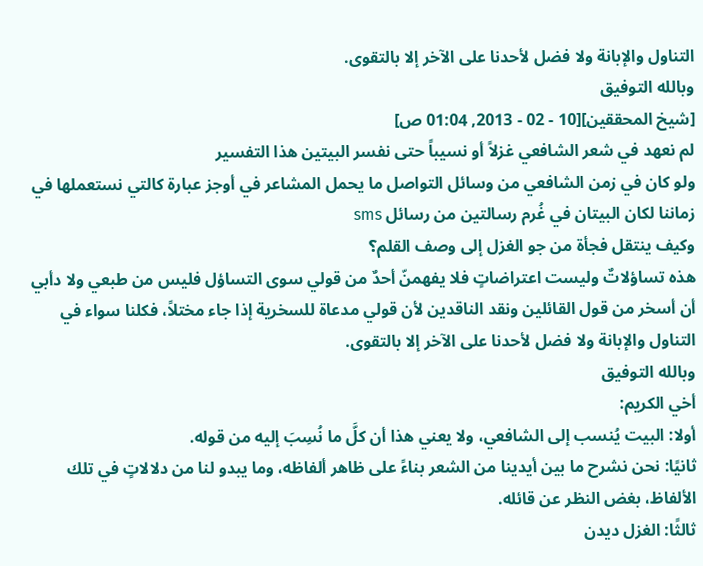التناول والإبانة ولا فضل لأحدنا على الآخر إلا بالتقوى.
وبالله التوفيق
[شيخ المحققين][10 - 02 - 2013, 01:04 ص]
لم نعهد في شعر الشافعي غزلاً أو نسيباً حتى نفسر البيتين هذا التفسير
ولو كان في زمن الشافعي من وسائل التواصل ما يحمل المشاعر في أوجز عبارة كالتي نستعملها في زماننا لكان البيتان في غُرم رسالتين من رسائل sms
وكيف ينتقل فجأة من جو الغزل إلى وصف القلم؟
هذه تساؤلاتٌ وليست اعتراضاتٍ فلا يفهمنّ أحدٌ من قولي سوى التساؤل فليس من طبعي ولا دأبي أن أسخر من قول القائلين ونقد الناقدين لأن قولي مدعاة للسخرية إذا جاء مختلاً، فكلنا سواء في التناول والإبانة ولا فضل لأحدنا على الآخر إلا بالتقوى.
وبالله التوفيق
أخي الكريم:
أولا: البيت يُنسب إلى الشافعي، ولا يعني هذا أن كلَّ ما نُسِبَ إليه من قوله.
ثانيًا: نحن نشرح ما بين أيدينا من الشعر بناءً على ظاهر ألفاظه، وما يبدو لنا من دلالاتٍ في تلك الألفاظ، بغض النظر عن قائله.
ثالثًا: الغزل ديدن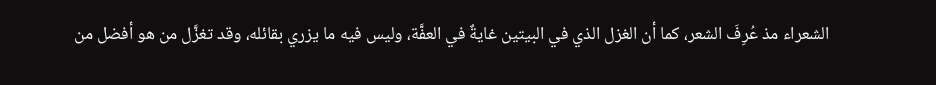الشعراء مذ عُرِفَ الشعر، كما أن الغزل الذي في البيتين غايةٌ في العفَّة، وليس فيه ما يزري بقائله، وقد تغزَّل من هو أفضل من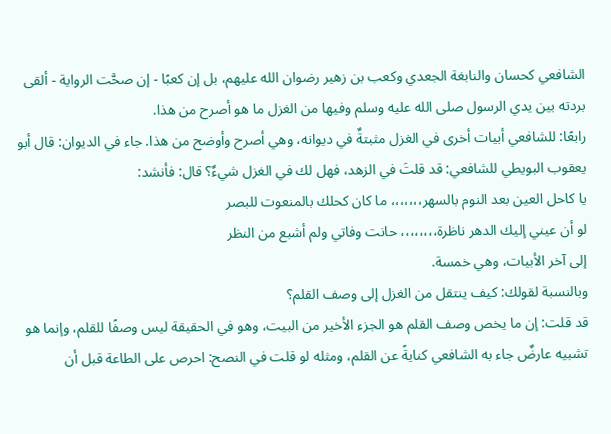الشافعي كحسان والنابغة الجعدي وكعب بن زهير رضوان الله عليهم، بل إن كعبًا - إن صحَّت الرواية - ألقى بردته بين يدي الرسول صلى الله عليه وسلم وفيها من الغزل ما هو أصرح من هذا.
رابعًا: للشافعي أبيات أخرى في الغزل مثبتةٌ في ديوانه، وهي أصرح وأوضح من هذا. جاء في الديوان: قال أبو يعقوب البويطي للشافعي: قد قلتَ في الزهد، فهل لك في الغزل شيءٌ؟ قال: فأنشد:
يا كاحل العين بعد النوم بالسهر،،،،،،، ما كان كحلك بالمنعوت للبصر
لو أن عيني إليك الدهر ناظرة،،،،،،،، حانت وفاتي ولم أشبع من النظر
إلى آخر الأبيات، وهي خمسة.
وبالنسبة لقولك: كيف ينتقل من الغزل إلى وصف القلم؟
قد قلت: إن ما يخص وصف القلم هو الجزء الأخير من البيت، وهو في الحقيقة ليس وصفًا للقلم، وإنما هو تشبيه عارضٌ جاء به الشافعي كنايةً عن القلم، ومثله لو قلت في النصح: احرص على الطاعة قبل أن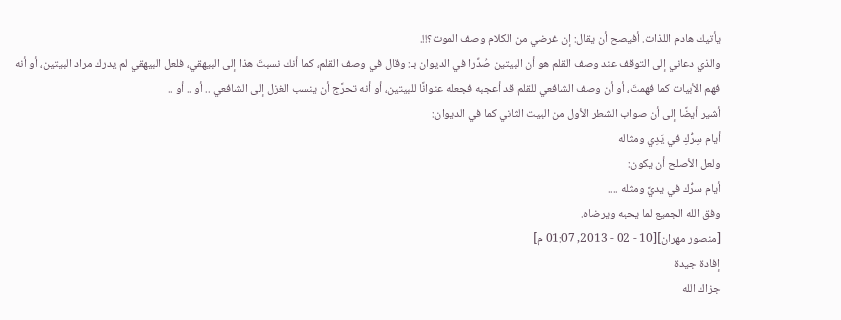يأتيك هادم اللذات. أفيصح أن يقال: إن غرضي من الكلام وصف الموت؟!!.
والذي دعاني إلى التوقف عند وصف القلم هو أن البيتين صُدِّرا في الديوان بـ: وقال في وصف القلم، كما أنك نسبتَ هذا إلى البيهقي، فلعل البيهقي لم يدرك مراد البيتين، أو أنه فهم الأبيات كما فهمتَ، أو أن وصف الشافعي للقلم قد أعجبه فجعله عنوانًا للبيتين، أو أنه تحرَّج أن ينسب الغزل إلى الشافعي .. أو .. أو ..
أشير أيضًا إلى أن صواب الشطر الأول من البيت الثاني كما في الديوان:
أيام سِرُّكِ في يَدِي ومثاله
ولعل الأصلح أن يكون:
أيام سرُّك في يديَّ ومثله ....
وفق الله الجميع لما يحبه ويرضاه.
[منصور مهران][10 - 02 - 2013, 01:07 م]
إفادة جيدة
جزاك الله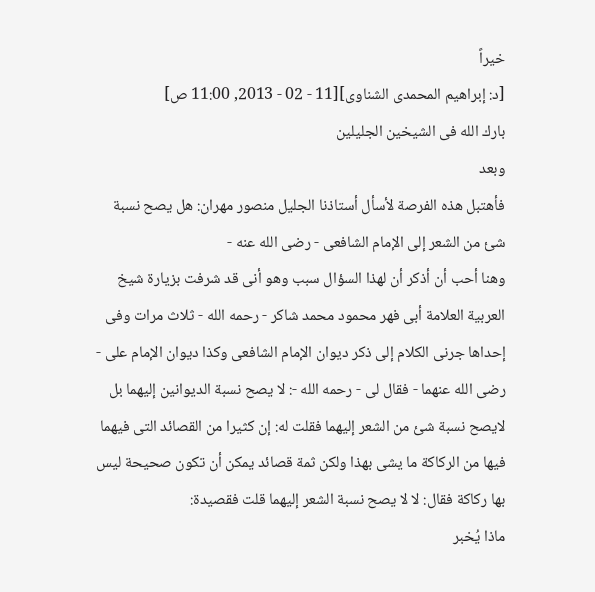خيراً
[د: إبراهيم المحمدى الشناوى][11 - 02 - 2013, 11:00 ص]
بارك الله فى الشيخين الجليلين
وبعد
فأهتبل هذه الفرصة لأسأل أستاذنا الجليل منصور مهران: هل يصح نسبة شئ من الشعر إلى الإمام الشافعى - رضى الله عنه -
وهنا أحب أن أذكر أن لهذا السؤال سبب وهو أنى قد شرفت بزيارة شيخ العربية العلامة أبى فهر محمود محمد شاكر - رحمه الله - ثلاث مرات وفى إحداها جرنى الكلام إلى ذكر ديوان الإمام الشافعى وكذا ديوان الإمام على - رضى الله عنهما - فقال لى - رحمه الله -: لا يصح نسبة الديوانين إليهما بل لايصح نسبة شئ من الشعر إليهما فقلت له: إن كثيرا من القصائد التى فيهما فيها من الركاكة ما يشى بهذا ولكن ثمة قصائد يمكن أن تكون صحيحة ليس بها ركاكة فقال: لا لا يصح نسبة الشعر إليهما قلت فقصيدة:
ماذا يُخبر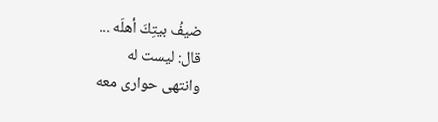ضيفُ بيتِكَ أهلَه ...
قال: ليست له
وانتهى حوارى معه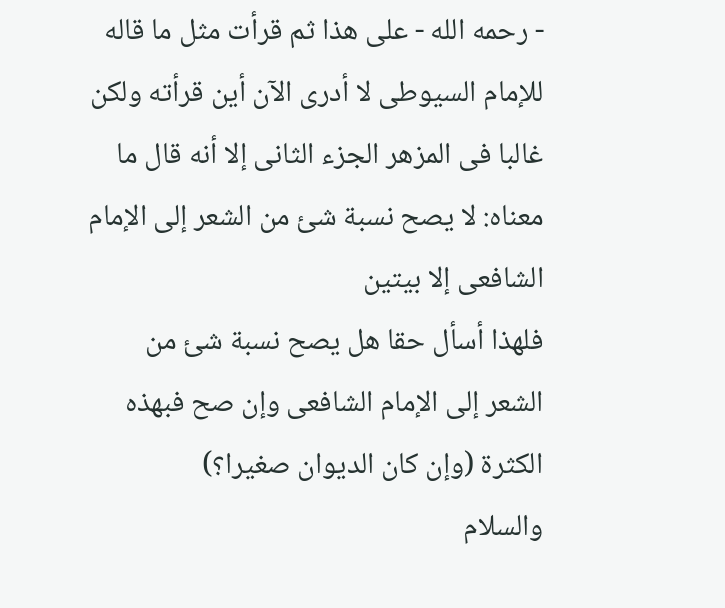- رحمه الله - على هذا ثم قرأت مثل ما قاله للإمام السيوطى لا أدرى الآن أين قرأته ولكن غالبا فى المزهر الجزء الثانى إلا أنه قال ما معناه: لا يصح نسبة شئ من الشعر إلى الإمام الشافعى إلا بيتين
فلهذا أسأل حقا هل يصح نسبة شئ من الشعر إلى الإمام الشافعى وإن صح فبهذه الكثرة (وإن كان الديوان صغيرا؟)
والسلام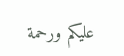عليكم ورحمة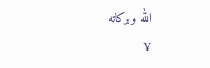الله وبركاته
¥